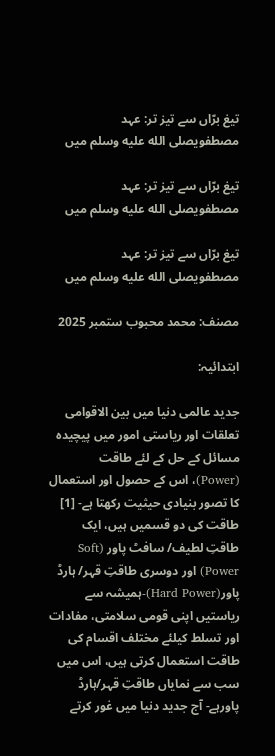تیغ برّاں سے تیز تر: عہد مصطفویصلى الله عليه وسلم میں

تیغ برّاں سے تیز تر: عہد مصطفویصلى الله عليه وسلم میں

تیغ برّاں سے تیز تر: عہد مصطفویصلى الله عليه وسلم میں

مصنف: محمد محبوب ستمبر 2025

ابتدائیہ:

جدید عالمی دنیا میں بین الاقوامی تعلقات اور ریاستی امور میں پیچیدہ مسائل کے حل کے لئے طاقت (Power)، اس کے حصول اور استعمال کا تصور بنیادی حیثیت رکھتا ہے- [1] طاقت کی دو قسمیں ہیں، ایک طاقتِ لطیف/ سافٹ پاور (Soft Power) اور دوسری طاقتِ قہر/ ہارڈ پاور(Hard Power)-ہمیشہ سے ریاستیں اپنی قومی سلامتی، مفادات اور تسلط کیلئے مختلف اقسام کی طاقت استعمال کرتی ہیں، اس میں سب سے نمایاں طاقتِ قہر/ہارڈ پاورہے- آج جدید دنیا میں غور کرتے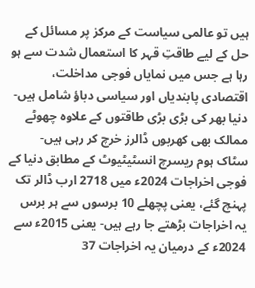ہیں تو عالمی سیاست کے مرکز پر مسائل کے حل کے لیے طاقتِ قہر کا استعمال شدت سے ہو رہا ہے جس میں نمایاں فوجی مداخلت، اقتصادی پابندیاں اور سیاسی دباؤ شامل ہیں- دنیا بھر کی بڑی بڑی طاقتوں کے علاوہ چھوٹے ممالک بھی کھربوں ڈالرز خرچ کر رہی ہیں- سٹاک ہوم ریسرچ انسٹیٹیوٹ کے مطابق دنیا کے فوجی اخراجات 2024ء میں 2718 ارب ڈالر تک پہنچ گئے، یعنی پچھلے 10 برسوں سے ہر برس یہ اخراجات بڑھتے جا رہے ہیں- یعنی 2015ء سے 2024ء کے درمیان یہ اخراجات 37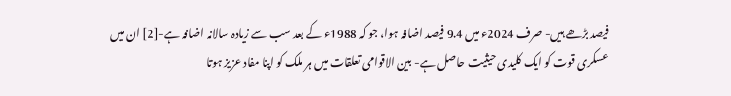فیصد بڑھے ہیں- صرف 2024ء میں 9.4 فیصد اضافہ ہوا، جو کہ 1988ء کے بعد سب سے زیادہ سالانہ اضافہ ہے-[2] ان میں عسکری قوت کو ایک کلیدی حیثیت حاصل ہے- بین الاقوامی تعلقات میں ہر ملک کو اپنا مفاد عزیز ہوتا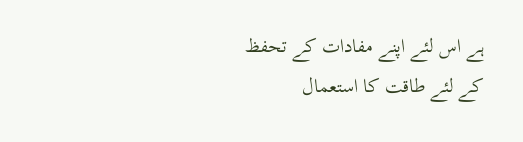ہے اس لئے اپنے مفادات کے تحفظ کے لئے طاقت کا استعمال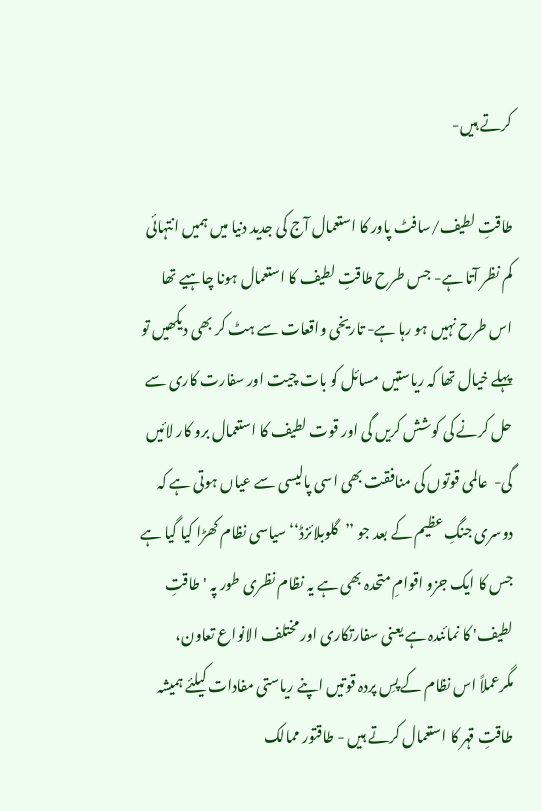کرتے ہیں-

طاقتِ لطیف/سافٹ پاور کا استعمال آج کی جدید دنیا میں ہمیں انتہائی کم نظر آتا ہے- جس طرح طاقتِ لطیف کا استعمال ہونا چاہیے تھا اس طرح نہیں ہو رہا ہے- تاریخی واقعات سے ہٹ کر بھی دیکھیں تو پہلے خیال تھا کہ ریاستیں مسائل کو بات چیت اور سفارت کاری سے حل کرنے کی کوشش کریں گی اور قوت لطیف کا استعمال برو کار لائیں گی-  عالمی قوتوں کی منافقت بھی اسی پالیسی سے عیاں ہوتی ہے کہ  دوسری جنگِ عظیم کے بعد جو ’’گلوبلائزڈ‘‘ سیاسی نظام کھڑا کیا گیا ہے جس کا ایک جزو اقوامِ متحدہ بھی ہے یہ نظام نظری طور پہ 'طاقتِ لطیف' کا نمائندہ ہے یعنی سفارتکاری اور مختلف الانواع تعاون، مگرعملاً اس نظام کے پسِ پردہ قوتیں اپنے ریاستی مفادات کیلئے ہمیشہ طاقتِ قہر کا استعمال کرتے ہیں - طاقتور ممالک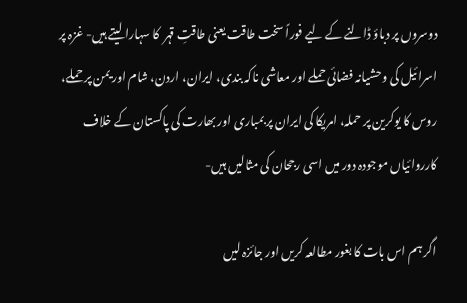دوسروں پر دباؤ ڈالنے کے لیے فوراً سخت طاقت یعنی طاقتِ قہر  کا سہارا لیتے ہیں- غزہ پر اسرائیل کی وحشیانہ فضائی حملے اور معاشی ناکہ بندی، ایران، اردن، شام اور یمن پر حملے، روس کا یوکرین پر حملہ، امریکا کی ایران پر بمباری اور بھارت کی پاکستان کے خلاف کارروائیاں موجودہ دور میں اسی رجحان کی مثالیں ہیں-

اگر ہم اس بات کا بغور مطالعہ کریں اور جائزہ لیں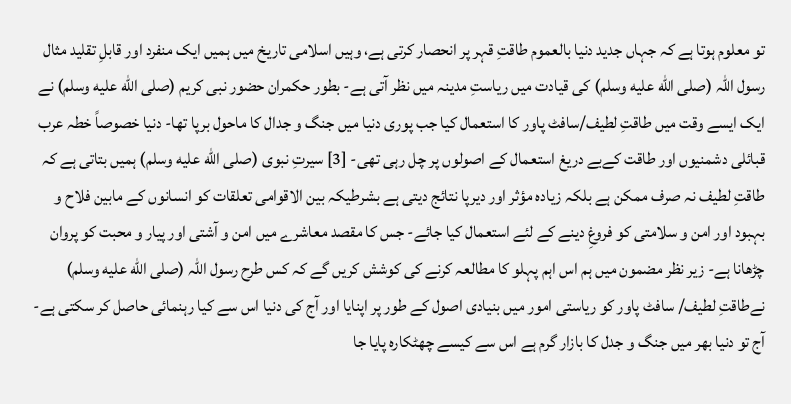تو معلوم ہوتا ہے کہ جہاں جدید دنیا بالعموم طاقتِ قہر پر انحصار کرتی ہے، وہیں اسلامی تاریخ میں ہمیں ایک منفرد اور قابلِ تقلید مثال رسول اللہ (صلى الله عليه وسلم) کی قیادت میں ریاستِ مدینہ میں نظر آتی ہے- بطور حکمران حضور نبی کریم (صلى الله عليه وسلم) نے ایک ایسے وقت میں طاقتِ لطیف/سافٹ پاور کا استعمال کیا جب پوری دنیا میں جنگ و جدال کا ماحول برپا تھا- دنیا خصوصاً خطہ عرب قبائلی دشمنیوں اور طاقت کےبے دریغ استعمال کے اصولوں پر چل رہی تھی- [3] سیرتِ نبوی (صلى الله عليه وسلم) ہمیں بتاتی ہے کہ طاقتِ لطیف نہ صرف ممکن ہے بلکہ زیادہ مؤثر اور دیرپا نتائج دیتی ہے بشرطیکہ بین الاقوامی تعلقات کو انسانوں کے مابین فلاح و بہبود اور امن و سلامتی کو فروغِ دینے کے لئے استعمال کیا جائے- جس کا مقصد معاشرے میں امن و آشتی اور پیار و محبت کو پروان چڑھانا ہے- زیر نظر مضمون میں ہم اس اہم پہلو کا مطالعہ کرنے کی کوشش کریں گے کہ کس طرح رسول اللہ (صلى الله عليه وسلم) نےطاقتِ لطیف/ سافٹ پاور کو ریاستی امور میں بنیادی اصول کے طور پر اپنایا اور آج کی دنیا اس سے کیا رہنمائی حاصل کر سکتی ہے- آج تو دنیا بھر میں جنگ و جدل کا بازار گرم ہے اس سے کیسے چھٹکارہ پایا جا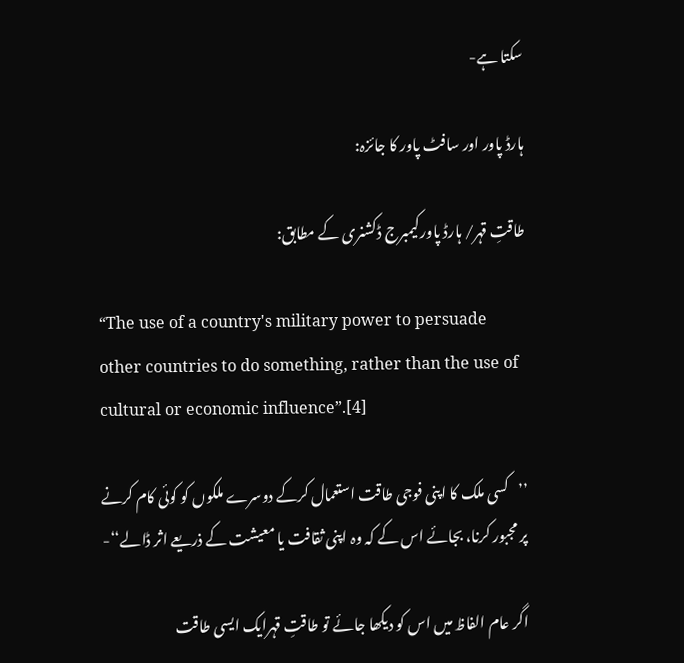سکتا ہے-

ہارڈ پاور اور سافٹ پاور کا جائزہ:

طاقتِ قہر/ ہارڈ پاورکیمبرج ڈکشنری کے مطابق:

“The use of a country's military power to persuade other countries to do something, rather than the use of cultural or economic influence”.[4]

’’کسی ملک کا اپنی فوجی طاقت استعمال کرکے دوسرے ملکوں کو کوئی کام کرنے پر مجبور کرنا، بجائے اس کے کہ وہ اپنی ثقافت یا معیشت کے ذریعے اثر ڈالے‘‘-

اگر عام الفاظ میں اس کو دیکھا جائے تو طاقتِ قہرایک ایسی طاقت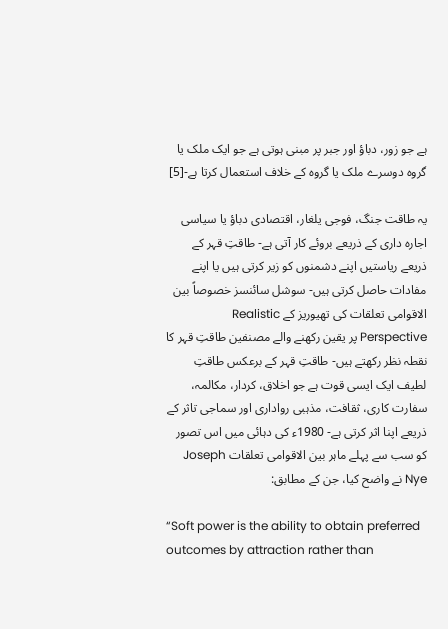ہے جو زور، دباؤ اور جبر پر مبنی ہوتی ہے جو ایک ملک یا گروہ دوسرے ملک یا گروہ کے خلاف استعمال کرتا ہے-[5]

یہ طاقت جنگ، فوجی یلغار، اقتصادی دباؤ یا سیاسی اجارہ داری کے ذریعے بروئے کار آتی ہے- طاقتِ قہر کے ذریعے ریاستیں اپنے دشمنوں کو زیر کرتی ہیں یا اپنے مفادات حاصل کرتی ہیں- سوشل سائنسز خصوصاً بین الاقوامی تعلقات کی تھیوریز کے Realistic Perspective پر یقین رکھنے والے مصنفین طاقتِ قہر کا نقطہ نظر رکھتے ہیں- طاقتِ قہر کے برعکس طاقتِ لطیف ایک ایسی قوت ہے جو اخلاق، کردار، مکالمہ، سفارت کاری، ثقافت، مذہبی رواداری اور سماجی تاثر کے ذریعے اپنا اثر کرتی ہے- 1980ء کی دہائی میں اس تصور کو سب سے پہلے ماہر بین الاقوامی تعلقات Joseph Nye نے واضح کیا، جن کے مطابق:

“Soft power is the ability to obtain preferred outcomes by attraction rather than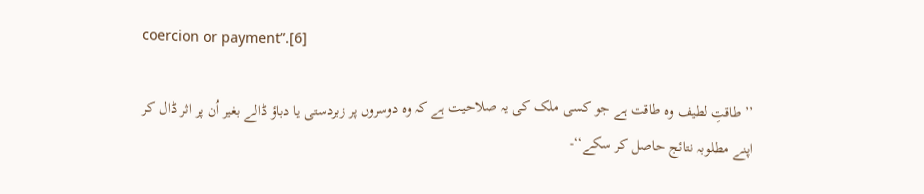coercion or payment”.[6]

’’ طاقتِ لطیف وہ طاقت ہے جو کسی ملک کی یہ صلاحیت ہے کہ وہ دوسروں پر زبردستی یا دباؤ ڈالے بغیر اُن پر اثر ڈال کر اپنے مطلوبہ نتائج حاصل کر سکے‘‘-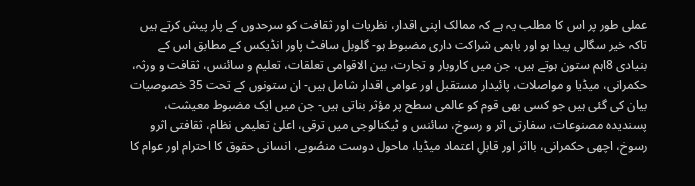عملی طور پر اس کا مطلب یہ ہے کہ ممالک اپنی اقدار، نظریات اور ثقافت کو سرحدوں کے پار پیش کرتے ہیں تاکہ خیر سگالی پیدا ہو اور باہمی شراکت داری مضبوط ہو- گلوبل سافٹ پاور انڈیکس کے مطابق اس کے بنیادی 8اہم ستون ہوتے ہیں، جن میں کاروبار و تجارت، بین الاقوامی تعلقات، تعلیم و سائنس، ثقافت و ورثہ، حکمرانی، میڈیا و مواصلات، پائیدار مستقبل اور عوامی اقدار شامل ہیں- ان ستونوں کے تحت 35 خصوصیات بیان کی گئی ہیں جو کسی بھی قوم کو عالمی سطح پر مؤثر بناتی ہیں- جن میں ایک مضبوط معیشت، پسندیدہ مصنوعات، سفارتی اثر و رسوخ، سائنس و ٹیکنالوجی میں ترقی، اعلیٰ تعلیمی نظام، ثقافتی اثرو رسوخ، اچھی حکمرانی، بااثر اور قابلِ اعتماد میڈیا، ماحول دوست منصُوبے، انسانی حقوق کا احترام اور عوام کا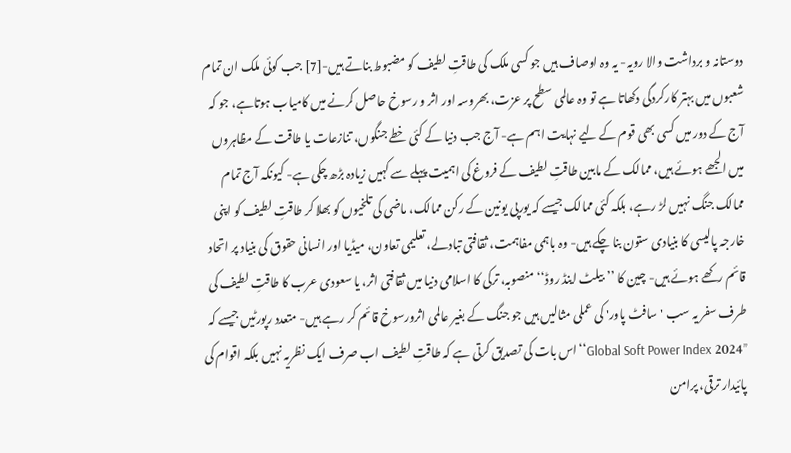دوستانہ و برداشت والا رویہ- یہ وہ اوصاف ہیں جو کسی ملک کی طاقتِ لطیف کو مضبوط بناتے ہیں-[7] جب کوئی ملک ان تمام شعبوں میں بہتر کارکردگی دکھاتا ہے تو وہ عالمی سطح پر عزت، بھروسہ اور اثر و رسوخ حاصل کرنے میں کامیاب ہوتاہے، جو کہ آج کے دور میں کسی بھی قوم کے لیے نہایت اہم ہے- آج جب دنیا کے کئی خطے جنگوں، تنازعات یا طاقت کے مظاہروں میں الجھے ہوئے ہیں، ممالک کے مابین طاقتِ لطیف کے فروغ کی اہمیت پہلے سے کہیں زیادہ بڑھ چکی ہے- کیونکہ آج تمام ممالک جنگ نہیں لڑ رہے، بلکہ کئی ممالک جیسے کہ یورپی یونین کے رکن ممالک، ماضی کی تلخیوں کو بھلا کر طاقتِ لطیف کو اپنی خارجہ پالیسی کا بنیادی ستون بنا چکے ہیں- وہ باہمی مفاہمت، ثقافتی تبادلے، تعلیمی تعاون، میڈیا اور انسانی حقوق کی بنیاد پر اتحاد قائم رکھے ہوئے ہیں- چین کا ’’بیلٹ اینڈ روڈ‘‘ منصوبہ، ترکی کا اسلامی دنیا میں ثقافتی اثر، یا سعودی عرب کا طاقتِ لطیف کی طرف سفر یہ سب 'سافٹ پاور' کی عملی مثالیں ہیں جو جنگ کے بغیر عالمی اثرورسوخ قائم کر رہے ہیں- متعدد رپورٹیں جیسے کہ ’’Global Soft Power Index 2024‘‘اس بات کی تصدیق کرتی ہے کہ طاقتِ لطیف اب صرف ایک نظریہ نہیں بلکہ اقوام کی پائیدار ترقی، پرامن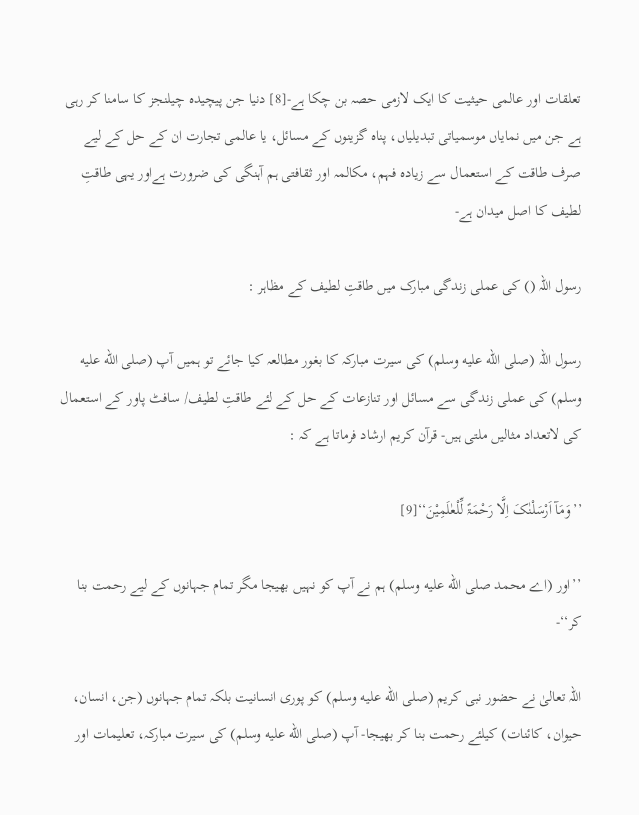تعلقات اور عالمی حیثیت کا ایک لازمی حصہ بن چکا ہے-[8] دنیا جن پیچیدہ چیلنجز کا سامنا کر رہی ہے جن میں نمایاں موسمیاتی تبدیلیاں، پناہ گزینوں کے مسائل، یا عالمی تجارت ان کے حل کے لیے صرف طاقت کے استعمال سے زیادہ فہم، مکالمہ اور ثقافتی ہم آہنگی کی ضرورت ہےاور یہی طاقتِ لطیف کا اصل میدان ہے-

رسول اللہ () کی عملی زندگی مبارک میں طاقتِ لطیف کے مظاہر :

رسول اللہ (صلى الله عليه وسلم) کی سیرت مبارکہ کا بغور مطالعہ کیا جائے تو ہمیں آپ (صلى الله عليه وسلم) کی عملی زندگی سے مسائل اور تنازعات کے حل کے لئے طاقتِ لطیف/ سافٹ پاور کے استعمال کی لاتعداد مثالیں ملتی ہیں- قرآن کریم ارشاد فرماتا ہے کہ :

’’وَمَآ اَرْسَلْنٰکَ اِلَّا رَحْمَۃً لِّلْعٰلَمِیْنَ‘‘[9]

’’اور (اے محمد صلى الله عليه وسلم) ہم نے آپ کو نہیں بھیجا مگر تمام جہانوں کے لیے رحمت بنا کر‘‘-

اللہ تعالیٰ نے حضور نبی کریم (صلى الله عليه وسلم) کو پوری انسانیت بلکہ تمام جہانوں (جن، انسان، حیوان، کائنات) کیلئے رحمت بنا کر بھیجا- آپ (صلى الله عليه وسلم) کی سیرت مبارکہ، تعلیمات اور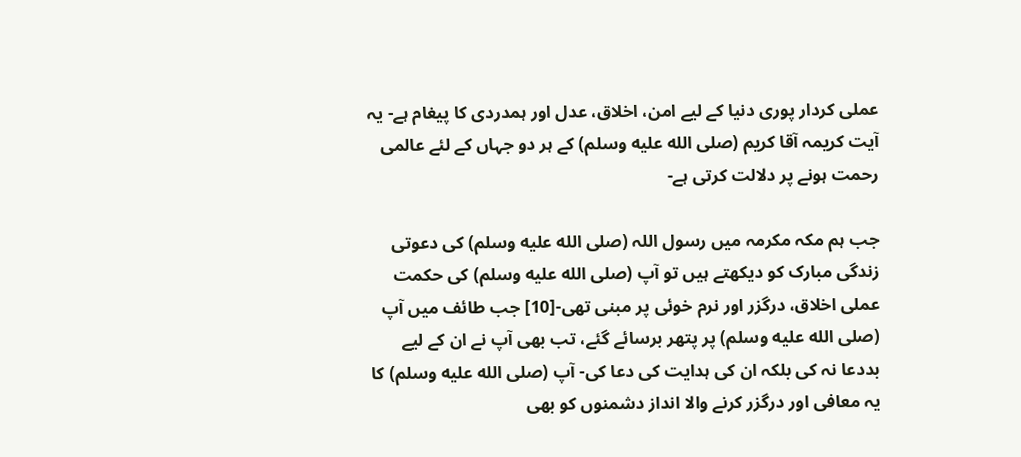عملی کردار پوری دنیا کے لیے امن، اخلاق، عدل اور ہمدردی کا پیغام ہے- یہ آیت کریمہ آقا کریم (صلى الله عليه وسلم) کے ہر دو جہاں کے لئے عالمی رحمت ہونے پر دلالت کرتی ہے-

جب ہم مکہ مکرمہ میں رسول اللہ (صلى الله عليه وسلم) کی دعوتی زندگی مبارک کو دیکھتے ہیں تو آپ (صلى الله عليه وسلم) کی حکمت عملی اخلاق، درگزر اور نرم خوئی پر مبنی تھی-[10] جب طائف میں آپ (صلى الله عليه وسلم) پر پتھر برسائے گئے، تب بھی آپ نے ان کے لیے بددعا نہ کی بلکہ ان کی ہدایت کی دعا کی- آپ (صلى الله عليه وسلم) کا یہ معافی اور درگزر کرنے والا انداز دشمنوں کو بھی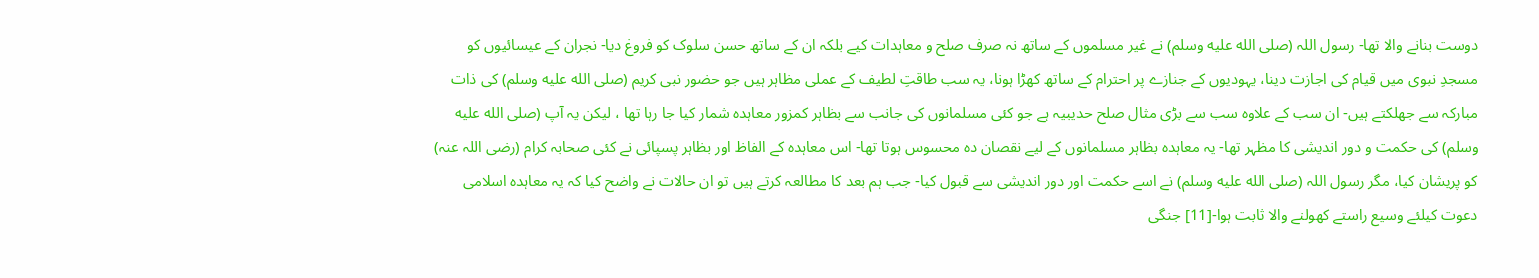دوست بنانے والا تھا- رسول اللہ (صلى الله عليه وسلم) نے غیر مسلموں کے ساتھ نہ صرف صلح و معاہدات کیے بلکہ ان کے ساتھ حسن سلوک کو فروغ دیا- نجران کے عیسائیوں کو مسجدِ نبوی میں قیام کی اجازت دینا، یہودیوں کے جنازے پر احترام کے ساتھ کھڑا ہونا، یہ سب طاقتِ لطیف کے عملی مظاہر ہیں جو حضور نبی کریم (صلى الله عليه وسلم) کی ذات مبارکہ سے جھلکتے ہیں- ان سب کے علاوہ سب سے بڑی مثال صلح حدیبیہ ہے جو کئی مسلمانوں کی جانب سے بظاہر کمزور معاہدہ شمار کیا جا رہا تھا ، لیکن یہ آپ (صلى الله عليه وسلم) کی حکمت و دور اندیشی کا مظہر تھا- یہ معاہدہ بظاہر مسلمانوں کے لیے نقصان دہ محسوس ہوتا تھا- اس معاہدہ کے الفاظ اور بظاہر پسپائی نے کئی صحابہ کرام (رضی اللہ عنہ) کو پریشان کیا، مگر رسول اللہ (صلى الله عليه وسلم) نے اسے حکمت اور دور اندیشی سے قبول کیا- جب ہم بعد کا مطالعہ کرتے ہیں تو ان حالات نے واضح کیا کہ یہ معاہدہ اسلامی دعوت کیلئے وسیع راستے کھولنے والا ثابت ہوا-[11] جنگی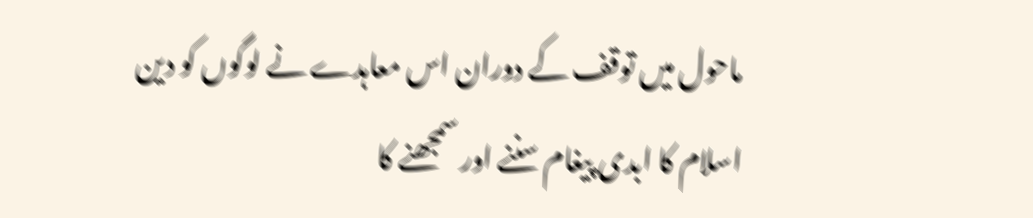ماحول میں توقف کے دوران اس معاہدے نے لوگوں کو دین اسلام کا ابدی پیغام سننے اور سمجھنے کا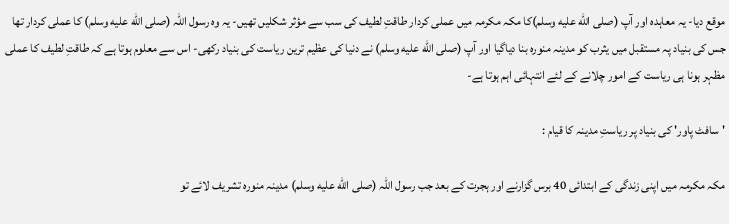موقع دیا- یہ معاہدہ اور آپ (صلى الله عليه وسلم)کا مکہ مکرمہ میں عملی کردار طاقتِ لطیف کی سب سے مؤثر شکلیں تھیں- یہ وہ رسول اللہ (صلى الله عليه وسلم) کا عملی کردار تھا جس کی بنیاد پہ مستقبل میں یثرب کو مدینہ منورہ بنا دیاگیا اور آپ (صلى الله عليه وسلم) نے دنیا کی عظیم ترین ریاست کی بنیاد رکھی- اس سے معلوم ہوتا ہے کہ طاقتِ لطیف کا عملی مظہر ہونا ہی ریاست کے امور چلانے کے لئے انتہائی اہم ہوتا ہے-

'سافٹ پاور' کی بنیاد پر ریاستِ مدینہ کا قیام :

مکہ مکرمہ میں اپنی زندگی کے ابتدائی 40 برس گزارنے اور ہجرت کے بعد جب رسول اللہ (صلى الله عليه وسلم) مدینہ منورہ تشریف لائے تو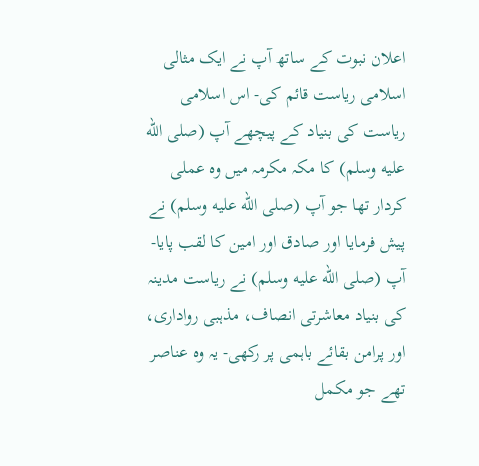اعلان نبوت کے ساتھ آپ نے ایک مثالی اسلامی ریاست قائم کی- اس اسلامی ریاست کی بنیاد کے پیچھے آپ (صلى الله عليه وسلم) کا مکہ مکرمہ میں وہ عملی کردار تھا جو آپ (صلى الله عليه وسلم) نے پیش فرمایا اور صادق اور امین کا لقب پایا- آپ (صلى الله عليه وسلم) نے ریاست مدینہ کی بنیاد معاشرتی انصاف، مذہبی رواداری، اور پرامن بقائے باہمی پر رکھی- یہ وہ عناصر تھے جو مکمل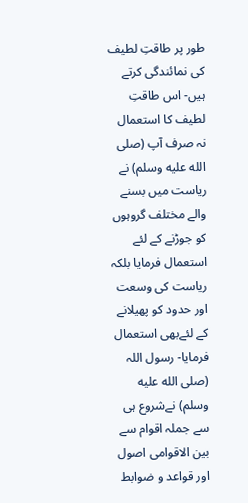طور پر طاقتِ لطیف کی نمائندگی کرتے ہیں- اس طاقتِ لطیف کا استعمال نہ صرف آپ (صلى الله عليه وسلم) نے ریاست میں بسنے والے مختلف گروہوں کو جوڑنے کے لئے استعمال فرمایا بلکہ ریاست کی وسعت اور حدود کو پھیلانے کے لئےبھی استعمال فرمایا- رسول اللہ (صلى الله عليه وسلم) نےشروع ہی سے جملہ اقوام سے بین الاقوامی اصول اور قواعد و ضوابط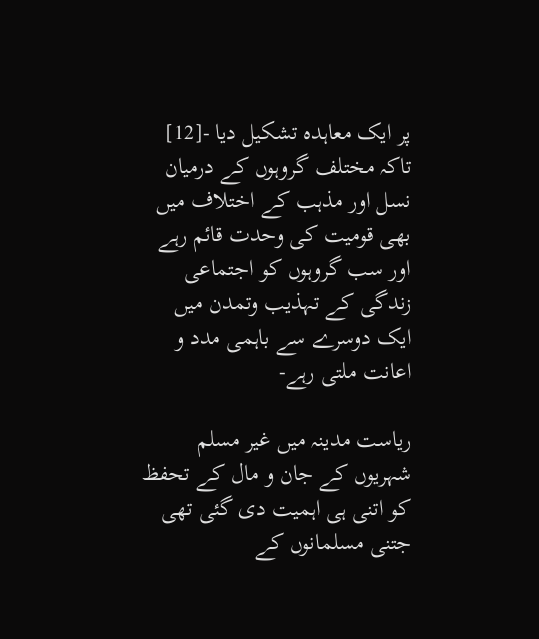پر ایک معاہدہ تشکیل دیا -[12] تاکہ مختلف گروہوں کے درمیان نسل اور مذہب کے اختلاف میں بھی قومیت کی وحدت قائم رہے اور سب گروہوں کو اجتماعی زندگی کے تہذیب وتمدن میں ایک دوسرے سے باہمی مدد و اعانت ملتی رہے-

ریاست مدینہ میں غیر مسلم شہریوں کے جان و مال کے تحفظ کو اتنی ہی اہمیت دی گئی تھی جتنی مسلمانوں کے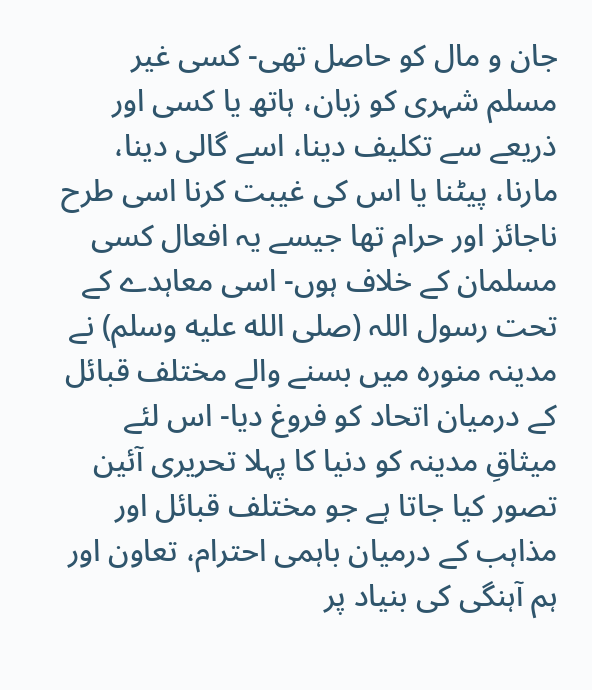جان و مال کو حاصل تھی- کسی غیر مسلم شہری کو زبان، ہاتھ یا کسی اور ذریعے سے تکلیف دینا، اسے گالی دینا، مارنا، پیٹنا یا اس کی غیبت کرنا اسی طرح ناجائز اور حرام تھا جیسے یہ افعال کسی مسلمان کے خلاف ہوں- اسی معاہدے کے تحت رسول اللہ (صلى الله عليه وسلم) نے مدینہ منورہ میں بسنے والے مختلف قبائل کے درمیان اتحاد کو فروغ دیا- اس لئے میثاقِ مدینہ کو دنیا کا پہلا تحریری آئین تصور کیا جاتا ہے جو مختلف قبائل اور مذاہب کے درمیان باہمی احترام، تعاون اور ہم آہنگی کی بنیاد پر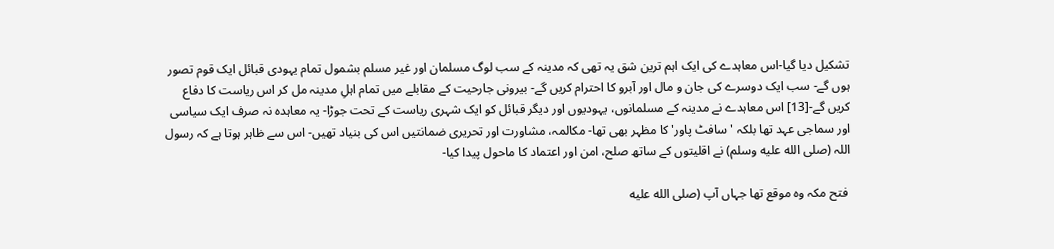تشکیل دیا گیا-اس معاہدے کی ایک اہم ترین شق یہ تھی کہ مدینہ کے سب لوگ مسلمان اور غیر مسلم بشمول تمام یہودی قبائل ایک قوم تصور ہوں گے- سب ایک دوسرے کی جان و مال اور آبرو کا احترام کریں گے- بیرونی جارحیت کے مقابلے میں تمام اہلِ مدینہ مل کر اس ریاست کا دفاع کریں گے-[13] اس معاہدے نے مدینہ کے مسلمانوں، یہودیوں اور دیگر قبائل کو ایک شہری ریاست کے تحت جوڑا- یہ معاہدہ نہ صرف ایک سیاسی اور سماجی عہد تھا بلکہ 'سافٹ پاور' کا مظہر بھی تھا- مکالمہ، مشاورت اور تحریری ضمانتیں اس کی بنیاد تھیں- اس سے ظاہر ہوتا ہے کہ رسول اللہ (صلى الله عليه وسلم) نے اقلیتوں کے ساتھ صلح، امن اور اعتماد کا ماحول پیدا کیا-

 فتح مکہ وہ موقع تھا جہاں آپ (صلى الله عليه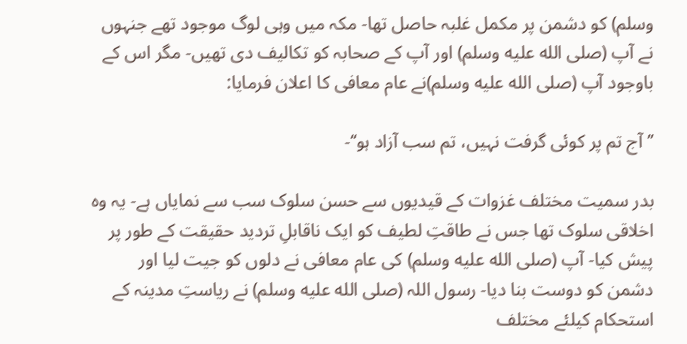وسلم) کو دشمن پر مکمل غلبہ حاصل تھا- مکہ میں وہی لوگ موجود تھے جنہوں نے آپ (صلى الله عليه وسلم) اور آپ کے صحابہ کو تکالیف دی تھیں- مگر اس کے باوجود آپ (صلى الله عليه وسلم)نے عام معافی کا اعلان فرمایا:

’’آج تم پر کوئی گرفت نہیں، تم سب آزاد ہو‘‘-

بدر سمیت مختلف غزوات کے قیدیوں سے حسن سلوک سب سے نمایاں ہے- یہ وہ اخلاقی سلوک تھا جس نے طاقتِ لطیف کو ایک ناقابلِ تردید حقیقت کے طور پر پیش کیا- آپ (صلى الله عليه وسلم) کی عام معافی نے دلوں کو جیت لیا اور دشمن کو دوست بنا دیا- رسول اللہ (صلى الله عليه وسلم) نے ریاستِ مدینہ کے استحکام کیلئے مختلف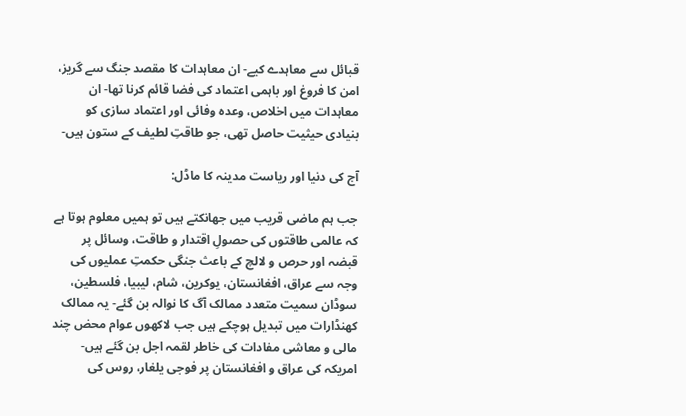قبائل سے معاہدے کیے- ان معاہدات کا مقصد جنگ سے گریز، امن کا فروغ اور باہمی اعتماد کی فضا قائم کرنا تھا- ان معاہدات میں اخلاص، وعدہ وفائی اور اعتماد سازی کو بنیادی حیثیت حاصل تھی، جو طاقتِ لطیف کے ستون ہیں-

آج کی دنیا اور ریاست مدینہ کا ماڈل:

جب ہم ماضی قریب میں جھانکتے ہیں تو ہمیں معلوم ہوتا ہے کہ عالمی طاقتوں کی حصولِ اقتدار و طاقت، وسائل پر قبضہ اور حرص و لالچ کے باعث جنگی حکمتِ عملیوں کی وجہ سے عراق، افغانستان، یوکرین، شام، لیبیا، فلسطین، سوڈان سمیت متعدد ممالک آگ کا نوالہ بن گئے- یہ ممالک کھنڈارات میں تبدیل ہوچکے ہیں جب لاکھوں عوام محض چند مالی و معاشی مفادات کی خاطر لقمہ اجل بن گئے ہیں- امریکہ کی عراق و افغانستان پر فوجی یلغار، روس کی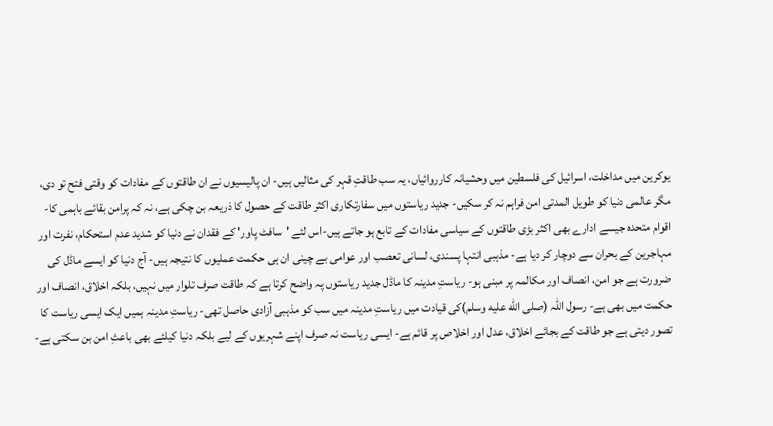یوکرین میں مداخلت، اسرائیل کی فلسطین میں وحشیانہ کارروائیاں، یہ سب طاقتِ قہر کی مثالیں ہیں- ان پالیسیوں نے ان طاقتوں کے مفادات کو وقتی فتح تو دی، مگر عالمی دنیا کو طویل المدتی امن فراہم نہ کر سکیں- جدید ریاستوں میں سفارتکاری اکثر طاقت کے حصول کا ذریعہ بن چکی ہے، نہ کہ پرامن بقائے باہمی کا- اقوام متحدہ جیسے ادارے بھی اکثر بڑی طاقتوں کے سیاسی مفادات کے تابع ہو جاتے ہیں-اس لئے 'سافٹ پاور' کے فقدان نے دنیا کو شدید عدم استحکام، نفرت اور مہاجرین کے بحران سے دوچار کر دیا ہے- مذہبی انتہا پسندی، لسانی تعصب اور عوامی بے چینی ان ہی حکمت عملیوں کا نتیجہ ہیں- آج دنیا کو ایسے ماڈل کی ضرورت ہے جو امن، انصاف اور مکالمہ پر مبنی ہو- ریاستِ مدینہ کا ماڈل جدید ریاستوں پہ واضح کرتا ہے کہ طاقت صرف تلوار میں نہیں، بلکہ اخلاق، انصاف اور حکمت میں بھی ہے- رسول اللہ (صلى الله عليه وسلم)کی قیادت میں ریاستِ مدینہ میں سب کو مذہبی آزادی حاصل تھی- ریاستِ مدینہ ہمیں ایک ایسی ریاست کا تصور دیتی ہے جو طاقت کے بجائے اخلاق، عدل اور اخلاص پر قائم ہے- ایسی ریاست نہ صرف اپنے شہریوں کے لیے بلکہ دنیا کیلئے بھی باعثِ امن بن سکتی ہے-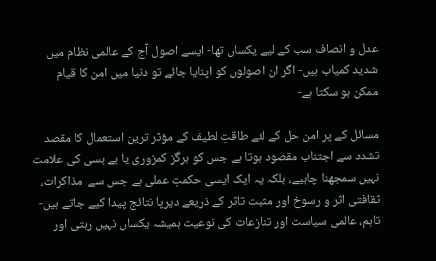عدل و انصاف سب کے لیے یکساں تھا- ایسے اصول آج کے عالمی نظام میں شدید کمیاب ہیں- اگر ان اصولوں کو اپنایا جائے تو دنیا میں امن کا قیام ممکن ہو سکتا ہے-

مسائل کے پر امن حل کے لئے طاقتِ لطیف کے مؤثر ترین استعمال کا مقصد تشدد سے اجتناب مقصود ہوتا ہے جس کو ہرگز کمزوری یا بے بسی کی علامت نہیں سمجھنا چاہیے، بلکہ یہ ایک ایسی حکمتِ عملی ہے جس سے  مذاکرات، ثقافتی اثر و رسوخ اور مثبت تاثر کے ذریعے دیرپا نتائج پیدا کیے جاتے ہیں- تاہم، عالمی سیاست اور تنازعات کی نوعیت ہمیشہ یکساں نہیں رہتی اور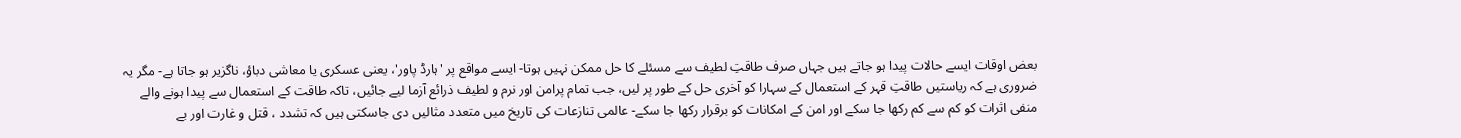بعض اوقات ایسے حالات پیدا ہو جاتے ہیں جہاں صرف طاقتِ لطیف سے مسئلے کا حل ممکن نہیں ہوتا- ایسے مواقع پر 'ہارڈ پاور'، یعنی عسکری یا معاشی دباؤ، ناگزیر ہو جاتا ہے- مگر یہ ضروری ہے کہ ریاستیں طاقتِ قہر کے استعمال کے سہارا کو آخری حل کے طور پر لیں، جب تمام پرامن اور نرم و لطیف ذرائع آزما لیے جائیں، تاکہ طاقت کے استعمال سے پیدا ہونے والے منفی اثرات کو کم سے کم رکھا جا سکے اور امن کے امکانات کو برقرار رکھا جا سکے- عالمی تنازعات کی تاریخ میں متعدد مثالیں دی جاسکتی ہیں کہ تشدد ، قتل و غارت اور بے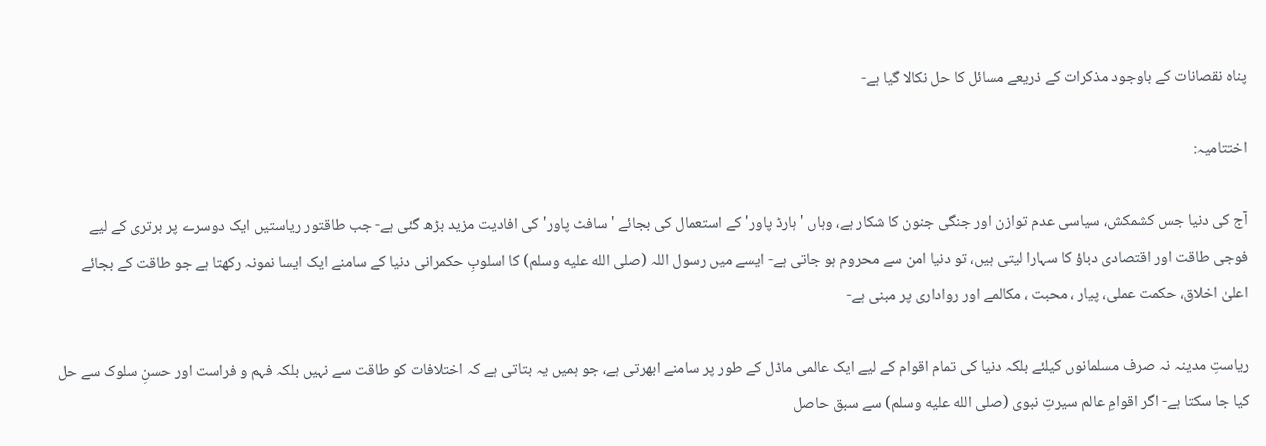پناہ نقصانات کے باوجود مذکرات کے ذریعے مسائل کا حل نکالا گیا ہے-

اختتامیہ:

آج کی دنیا جس کشمکش، سیاسی عدم توازن اور جنگی جنون کا شکار ہے، وہاں 'ہارڈ پاور' کے استعمال کی بجائے 'سافٹ پاور' کی افادیت مزید بڑھ گئی ہے- جب طاقتور ریاستیں ایک دوسرے پر برتری کے لیے فوجی طاقت اور اقتصادی دباؤ کا سہارا لیتی ہیں، تو دنیا امن سے محروم ہو جاتی ہے- ایسے میں رسول اللہ (صلى الله عليه وسلم) کا اسلوبِ حکمرانی دنیا کے سامنے ایک ایسا نمونہ رکھتا ہے جو طاقت کے بجائے اعلیٰ اخلاق، حکمت عملی، پیار ، محبت ، مکالمے اور رواداری پر مبنی ہے-

ریاستِ مدینہ نہ صرف مسلمانوں کیلئے بلکہ دنیا کی تمام اقوام کے لیے ایک عالمی ماڈل کے طور پر سامنے ابھرتی ہے، جو ہمیں یہ بتاتی ہے کہ اختلافات کو طاقت سے نہیں بلکہ فہم و فراست اور حسنِ سلوک سے حل کیا جا سکتا ہے- اگر اقوامِ عالم سیرتِ نبوی (صلى الله عليه وسلم) سے سبق حاصل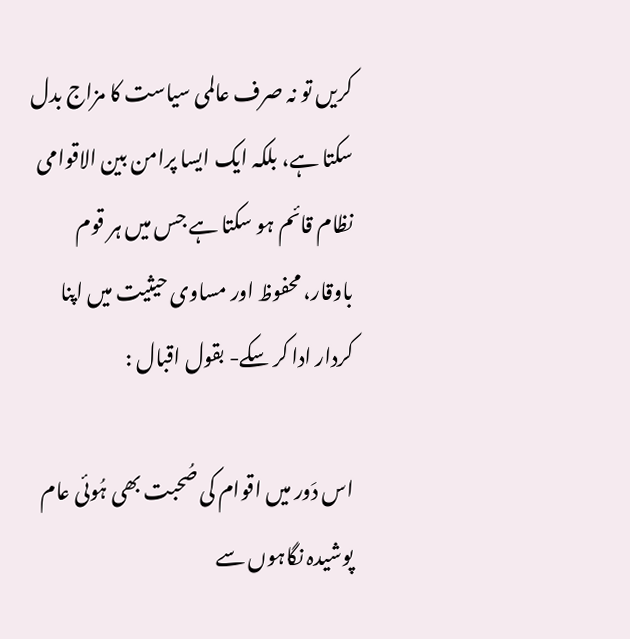کریں تو نہ صرف عالمی سیاست کا مزاج بدل سکتا ہے، بلکہ ایک ایسا پرامن بین الاقوامی نظام قائم ہو سکتا ہے جس میں ہر قوم باوقار، محفوظ اور مساوی حیثیت میں اپنا کردار ادا کر سکے- بقول اقبال :

اس دَور میں اقوام کی صُحبت بھی ہُوئی عام
پوشیدہ نگاہوں سے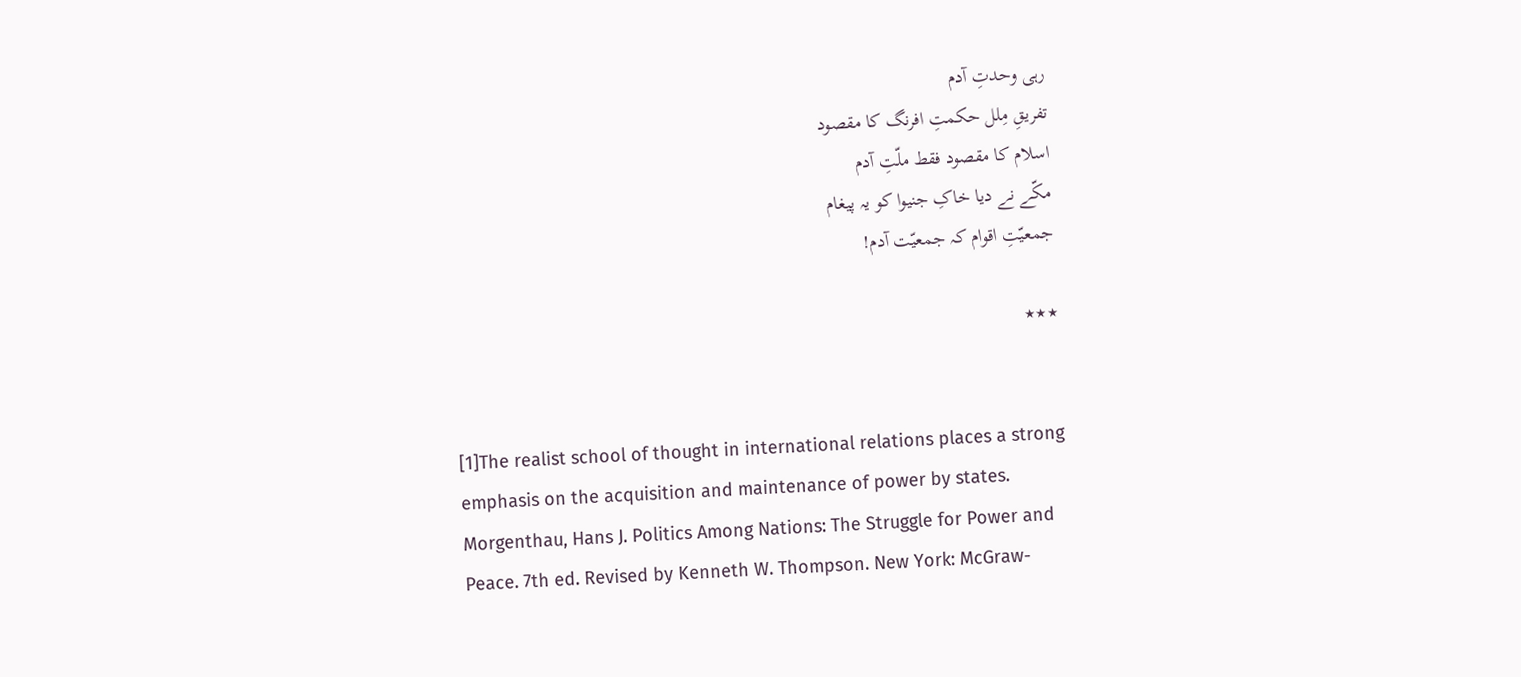رہی وحدتِ آدم
تفریقِ مِلل حکمتِ افرنگ کا مقصود
اسلام کا مقصود فقط ملّتِ آدم
مکّے نے دیا خاکِ جنیوا کو یہ پیغام
جمعیّتِ اقوام کہ جمعیّت آدم!

٭٭٭


[1]The realist school of thought in international relations places a strong emphasis on the acquisition and maintenance of power by states. Morgenthau, Hans J. Politics Among Nations: The Struggle for Power and Peace. 7th ed. Revised by Kenneth W. Thompson. New York: McGraw-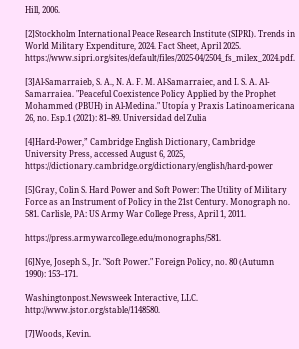Hill, 2006.

[2]Stockholm International Peace Research Institute (SIPRI). Trends in World Military Expenditure, 2024. Fact Sheet, April 2025. https://www.sipri.org/sites/default/files/2025-04/2504_fs_milex_2024.pdf.

[3]Al-Samarraieb, S. A., N. A. F. M. Al-Samarraiec, and I. S. A. Al-Samarraiea. "Peaceful Coexistence Policy Applied by the Prophet Mohammed (PBUH) in Al-Medina." Utopía y Praxis Latinoamericana 26, no. Esp.1 (2021): 81–89. Universidad del Zulia

[4]Hard‑Power,” Cambridge English Dictionary, Cambridge University Press, accessed August 6, 2025, https://dictionary.cambridge.org/dictionary/english/hard-power

[5]Gray, Colin S. Hard Power and Soft Power: The Utility of Military Force as an Instrument of Policy in the 21st Century. Monograph no. 581. Carlisle, PA: US Army War College Press, April 1, 2011.

https://press.armywarcollege.edu/monographs/581.

[6]Nye, Joseph S., Jr. "Soft Power." Foreign Policy, no. 80 (Autumn 1990): 153–171.

Washingtonpost.Newsweek Interactive, LLC. http://www.jstor.org/stable/1148580.

[7]Woods, Kevin.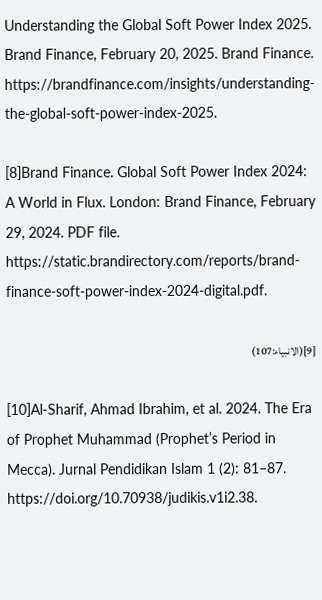Understanding the Global Soft Power Index 2025. Brand Finance, February 20, 2025. Brand Finance. https://brandfinance.com/insights/understanding-the-global-soft-power-index-2025.

[8]Brand Finance. Global Soft Power Index 2024: A World in Flux. London: Brand Finance, February 29, 2024. PDF file. https://static.brandirectory.com/reports/brand-finance-soft-power-index-2024-digital.pdf.

[9](الانبیاء:107)

[10]Al‑Sharif, Ahmad Ibrahim, et al. 2024. The Era of Prophet Muhammad (Prophet’s Period in Mecca). Jurnal Pendidikan Islam 1 (2): 81–87. https://doi.org/10.70938/judikis.v1i2.38.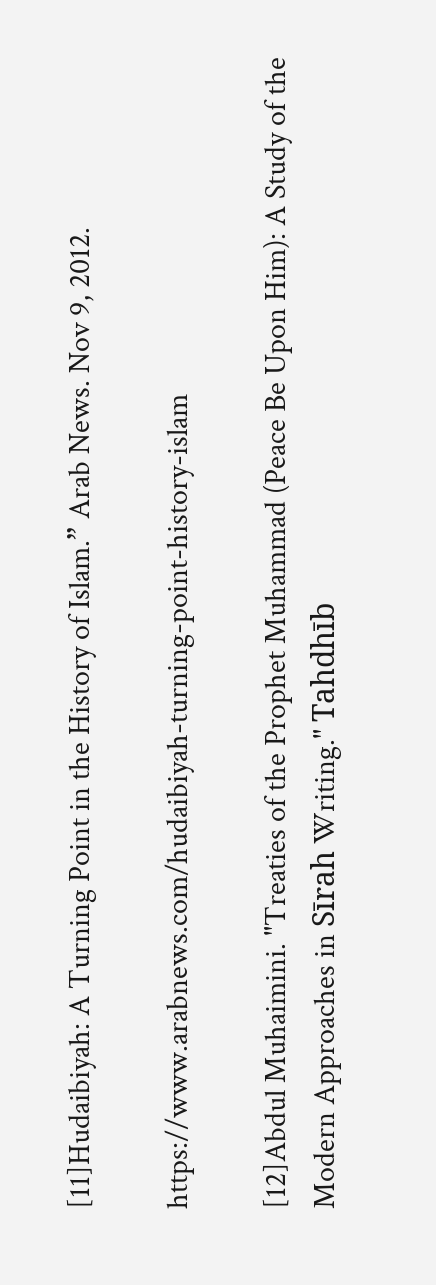[11]Hudaibiyah: A Turning Point in the History of Islam.” Arab News. Nov 9, 2012.

https://www.arabnews.com/hudaibiyah-turning-point-history-islam

[12]Abdul Muhaimini. "Treaties of the Prophet Muhammad (Peace Be Upon Him): A Study of the Modern Approaches in Sīrah Writing." Tahdhīb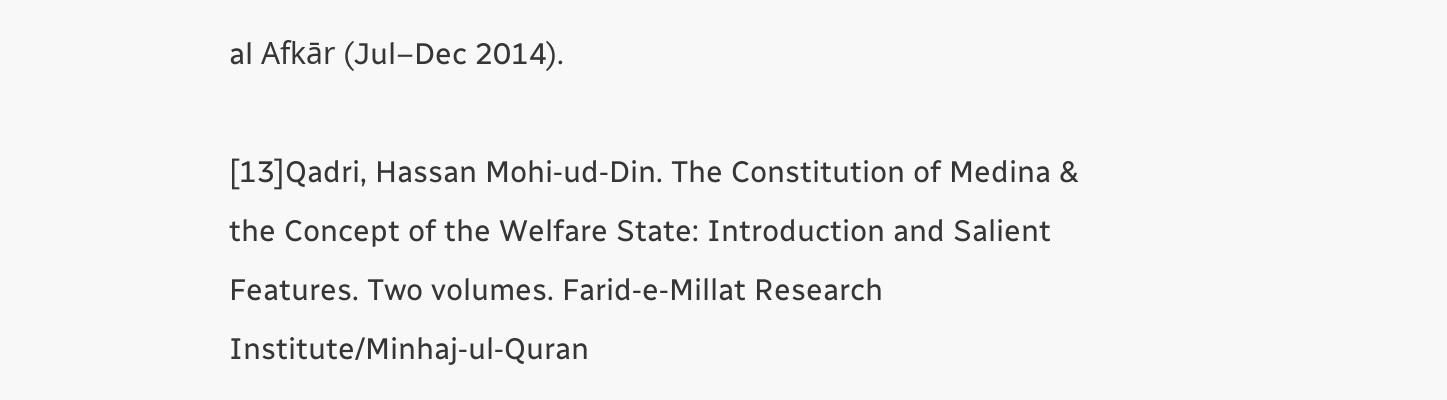al Afkār (Jul–Dec 2014).

[13]Qadri, Hassan Mohi‑ud‑Din. The Constitution of Medina & the Concept of the Welfare State: Introduction and Salient Features. Two volumes. Farid‑e‑Millat Research Institute/Minhaj‑ul‑Quran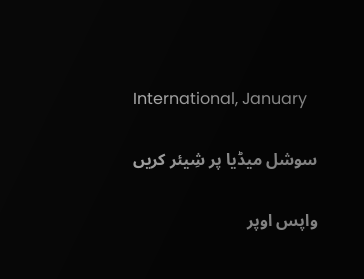International, January

سوشل میڈیا پر شِیئر کریں

واپس اوپر